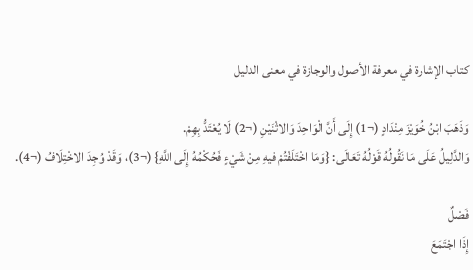كتاب الإشارة في معرفة الأصول والوجازة في معنى الدليل

وَذَهَبَ ابْنُ خُوَيْزَ مِنْدَادٍ (¬1) إِلَى أَنَّ الْوَاحِدَ وَالاثْنَيْنِ (¬2) لَا يُعْتَدُّ بِهِمْ.
وَالدَّلِيلُ عَلَى مَا نَقُولُهُ قَوْلُهُ تَعَالَى: {وَمَا اخْتَلَفْتُمْ فيهِ مِنْ شَيْءٍ فَحُكْمُهُ إِلَى اللَّهِ} (¬3)، وَقَدْ وُجِدَ الاخْتِلَافُ (¬4).

فَصْلٌ
إِذَا اجْتَمَعَ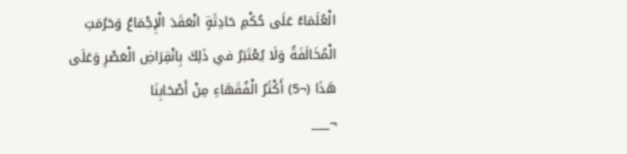الْعُلَمَاءُ عَلَى حُكْمِ حَادِثَةٍ انْعَقَدَ الْإِجْمَاعُ وَحَرُمَتِ الْمُخَالَفَةُ وَلَا يُعْتَبَرُ في ذَلِكَ بِانْقِرَاضِ الْعَصْرِ وَعَلَى هَذَا (¬5) أَكْثَرُ الْفُقَهَاءِ مِنْ أَصْحَابِنَا
¬___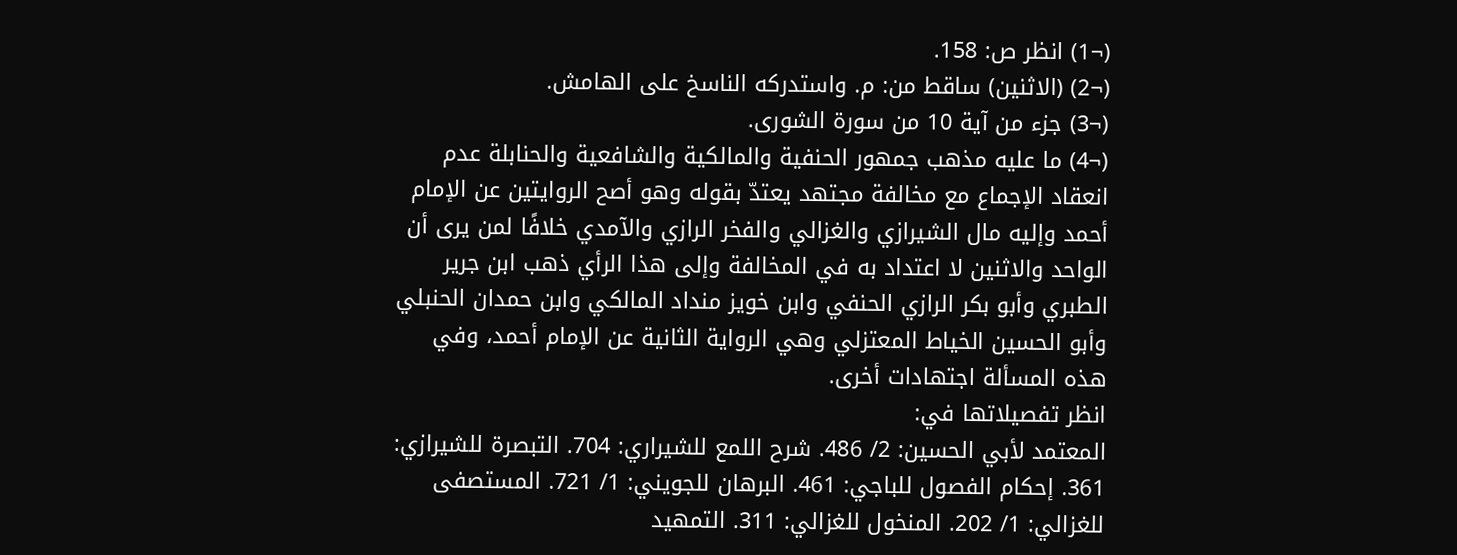(¬1) انظر ص: 158.
(¬2) (الاثنين) ساقط من: م. واستدركه الناسخ على الهامش.
(¬3) جزء من آية 10 من سورة الشورى.
(¬4) ما عليه مذهب جمهور الحنفية والمالكية والشافعية والحنابلة عدم انعقاد الإجماع مع مخالفة مجتهد يعتدّ بقوله وهو أصح الروايتين عن الإمام أحمد وإليه مال الشيرازي والغزالي والفخر الرازي والآمدي خلافًا لمن يرى أن الواحد والاثنين لا اعتداد به في المخالفة وإلى هذا الرأي ذهب ابن جرير الطبري وأبو بكر الرازي الحنفي وابن خويز منداد المالكي وابن حمدان الحنبلي وأبو الحسين الخياط المعتزلي وهي الرواية الثانية عن الإمام أحمد، وفي هذه المسألة اجتهادات أخرى.
انظر تفصيلاتها في:
المعتمد لأبي الحسين: 2/ 486. شرح اللمع للشيراري: 704. التبصرة للشيرازي: 361. إحكام الفصول للباجي: 461. البرهان للجويني: 1/ 721. المستصفى للغزالي: 1/ 202. المنخول للغزالي: 311. التمهيد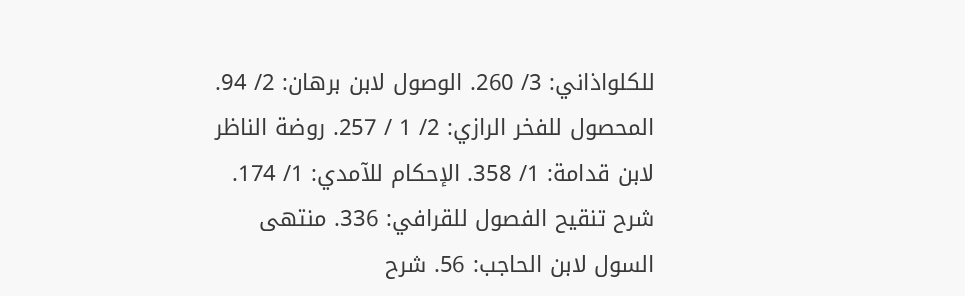للكلواذاني: 3/ 260. الوصول لابن برهان: 2/ 94. المحصول للفخر الرازي: 2/ 1 / 257. روضة الناظر لابن قدامة: 1/ 358. الإحكام للآمدي: 1/ 174. شرح تنقيح الفصول للقرافي: 336. منتهى السول لابن الحاجب: 56. شرح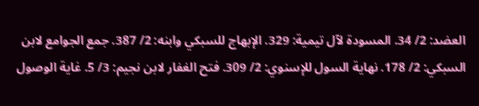العضد: 2/ 34. المسودة لآل تيمية: 329. الإبهاج للسبكي وابنه: 2/ 387. جمع الجوامع لابن السبكي: 2/ 178. نهاية السول للإسنوي: 2/ 309. فتح الغفار لابن نجيم: 3/ 5. غاية الوصول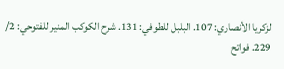لزكريا الأنصاري: 107. البلبل للطوفي: 131. شرح الكوكب المنير للفتوحي: 2/ 229. فواتح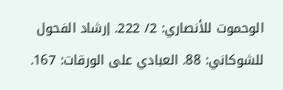الوحموت للأنصاري: 2/ 222. إرشاد الفحول للشوكاني: 88. العبادي على الورقات: 167.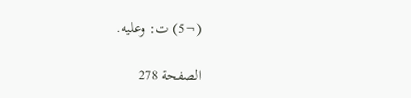(¬5) ت: وعليه.

الصفحة 278